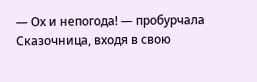— Ох и непогода! — пробурчала Сказочница, входя в свою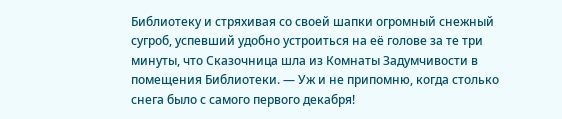Библиотеку и стряхивая со своей шапки огромный снежный сугроб, успевший удобно устроиться на её голове за те три минуты, что Сказочница шла из Комнаты Задумчивости в помещения Библиотеки. — Уж и не припомню, когда столько снега было с самого первого декабря!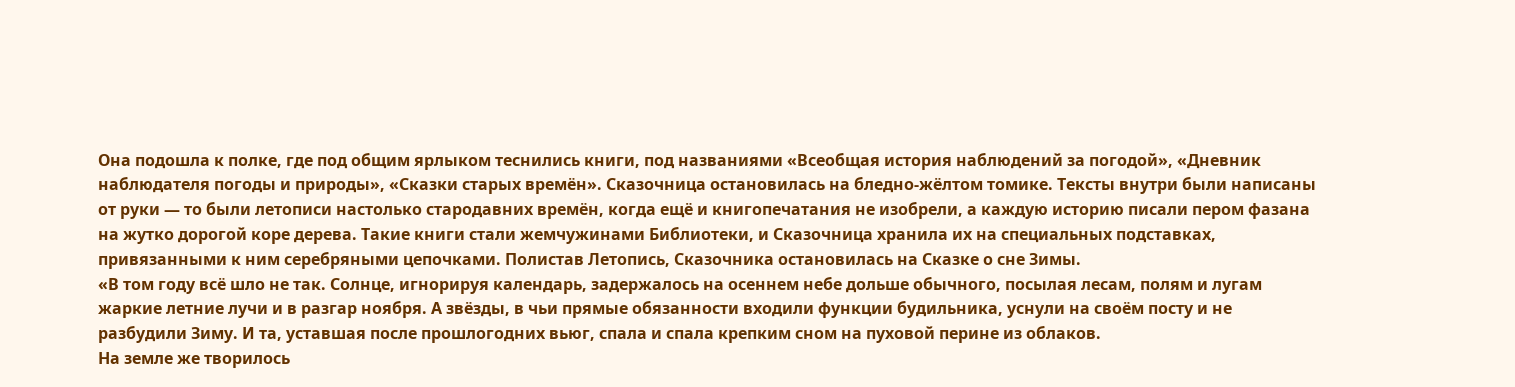Она подошла к полке, где под общим ярлыком теснились книги, под названиями «Всеобщая история наблюдений за погодой», «Дневник наблюдателя погоды и природы», «Сказки старых времён». Сказочница остановилась на бледно-жёлтом томике. Тексты внутри были написаны от руки — то были летописи настолько стародавних времён, когда ещё и книгопечатания не изобрели, а каждую историю писали пером фазана на жутко дорогой коре дерева. Такие книги стали жемчужинами Библиотеки, и Сказочница хранила их на специальных подставках, привязанными к ним серебряными цепочками. Полистав Летопись, Сказочника остановилась на Сказке о сне Зимы.
«В том году всё шло не так. Солнце, игнорируя календарь, задержалось на осеннем небе дольше обычного, посылая лесам, полям и лугам жаркие летние лучи и в разгар ноября. А звёзды, в чьи прямые обязанности входили функции будильника, уснули на своём посту и не разбудили Зиму. И та, уставшая после прошлогодних вьюг, спала и спала крепким сном на пуховой перине из облаков.
На земле же творилось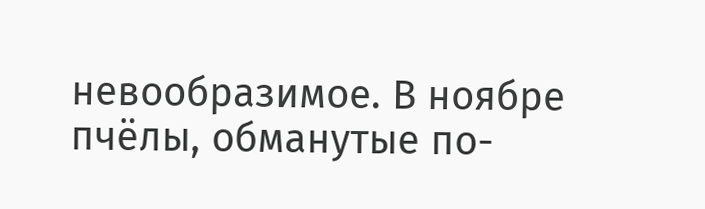невообразимое. В ноябре пчёлы, обманутые по-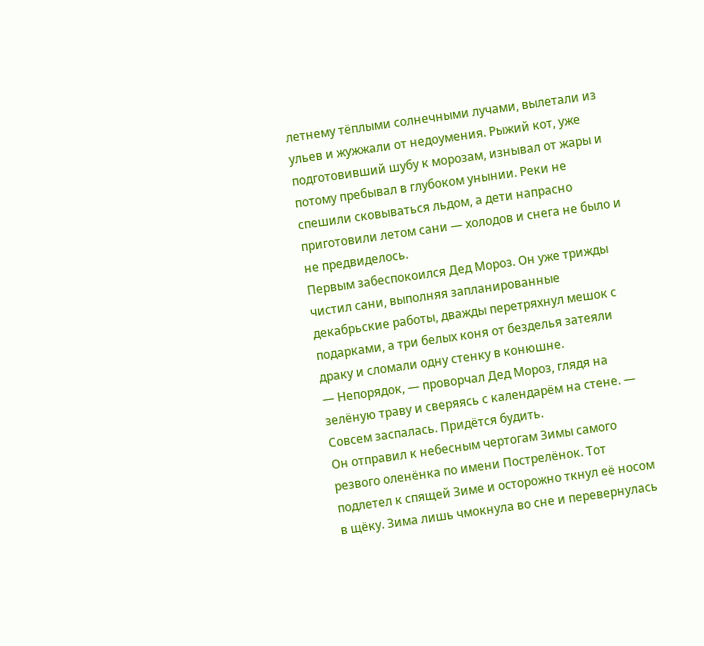летнему тёплыми солнечными лучами, вылетали из ульев и жужжали от недоумения. Рыжий кот, уже подготовивший шубу к морозам, изнывал от жары и потому пребывал в глубоком унынии. Реки не спешили сковываться льдом, а дети напрасно приготовили летом сани — холодов и снега не было и не предвиделось.
Первым забеспокоился Дед Мороз. Он уже трижды чистил сани, выполняя запланированные декабрьские работы, дважды перетряхнул мешок с подарками, а три белых коня от безделья затеяли драку и сломали одну стенку в конюшне.
— Непорядок, — проворчал Дед Мороз, глядя на зелёную траву и сверяясь с календарём на стене. — Совсем заспалась. Придётся будить.
Он отправил к небесным чертогам Зимы самого резвого оленёнка по имени Пострелёнок. Тот подлетел к спящей Зиме и осторожно ткнул её носом в щёку. Зима лишь чмокнула во сне и перевернулась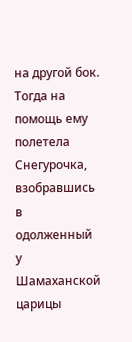на другой бок. Тогда на помощь ему полетела Снегурочка, взобравшись в одолженный у Шамаханской царицы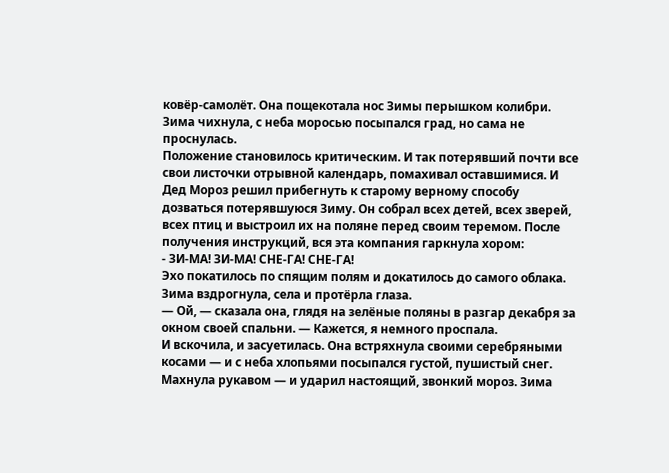ковёр-самолёт. Она пощекотала нос Зимы перышком колибри. Зима чихнула, с неба моросью посыпался град, но сама не проснулась.
Положение становилось критическим. И так потерявший почти все свои листочки отрывной календарь, помахивал оставшимися. И Дед Мороз решил прибегнуть к старому верному способу дозваться потерявшуюся Зиму. Он собрал всех детей, всех зверей, всех птиц и выстроил их на поляне перед своим теремом. После получения инструкций, вся эта компания гаркнула хором:
- ЗИ-МА! ЗИ-МА! СНЕ-ГА! СНЕ-ГА!
Эхо покатилось по спящим полям и докатилось до самого облака. Зима вздрогнула, села и протёрла глаза.
— Ой, — сказала она, глядя на зелёные поляны в разгар декабря за окном своей спальни. — Кажется, я немного проспала.
И вскочила, и засуетилась. Она встряхнула своими серебряными косами — и с неба хлопьями посыпался густой, пушистый снег. Махнула рукавом — и ударил настоящий, звонкий мороз. Зима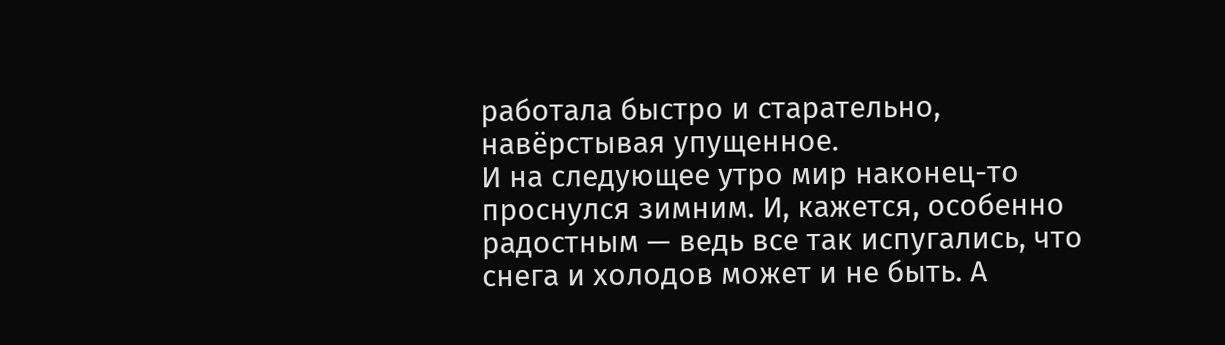работала быстро и старательно, навёрстывая упущенное.
И на следующее утро мир наконец-то проснулся зимним. И, кажется, особенно радостным — ведь все так испугались, что снега и холодов может и не быть. А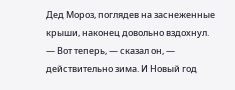Дед Мороз, поглядев на заснеженные крыши, наконец довольно вздохнул.
— Вот теперь, — сказал он, — действительно зима. И Новый год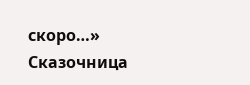скоро…»
Сказочница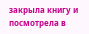закрыла книгу и посмотрела в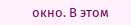окно. В этом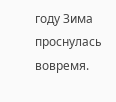году Зима проснулась вовремя.